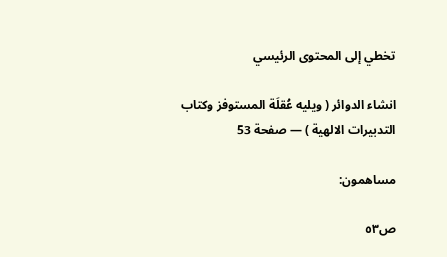تخطي إلى المحتوى الرئيسي

انشاء الدوائر ( ويليه عُقلَة المستوفز وكتاب التدبيرات الالهية ) — صفحة 53

مساهمون:

ص٥٣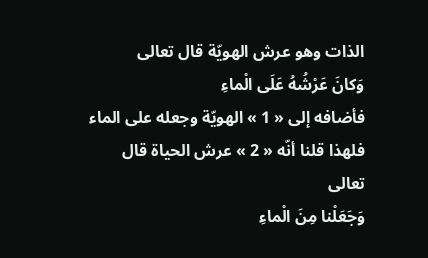الذات وهو عرش الهويّة قال تعالى
وَكانَ عَرْشُهُ عَلَى الْماءِ
فأضافه إلى « 1 » الهويّة وجعله على الماء فلهذا قلنا أنّه « 2 » عرش الحياة قال تعالى
وَجَعَلْنا مِنَ الْماءِ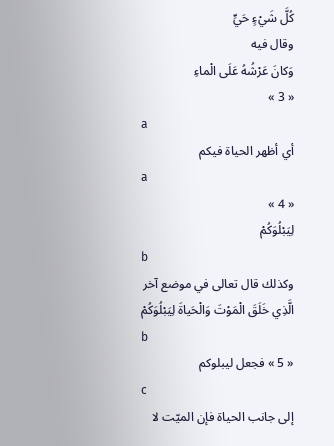كُلَّ شَيْءٍ حَيٍّ
وقال فيه
وَكانَ عَرْشُهُ عَلَى الْماءِ
« 3 »
a
أي أظهر الحياة فيكم
a
« 4 »
لِيَبْلُوَكُمْ
b
وكذلك قال تعالى في موضع آخر
الَّذِي خَلَقَ الْمَوْتَ وَالْحَياةَ لِيَبْلُوَكُمْ
b
« 5 » فجعل ليبلوكم
c
إلى جانب الحياة فإن الميّت لا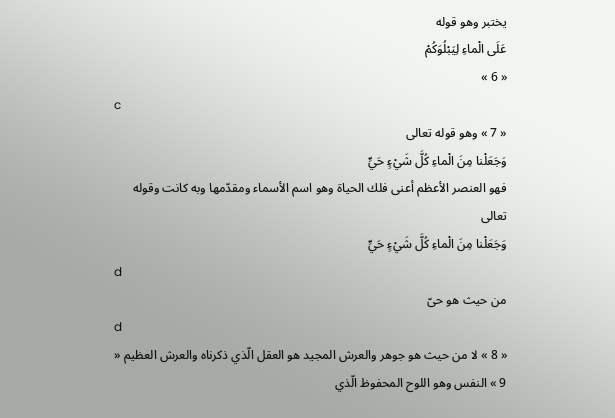يختبر وهو قوله
عَلَى الْماءِ لِيَبْلُوَكُمْ
« 6 »
c
« 7 » وهو قوله تعالى
وَجَعَلْنا مِنَ الْماءِ كُلَّ شَيْءٍ حَيٍّ
فهو العنصر الأعظم أعنى فلك الحياة وهو اسم الأسماء ومقدّمها وبه كانت وقوله تعالى
وَجَعَلْنا مِنَ الْماءِ كُلَّ شَيْءٍ حَيٍّ
d
من حيث هو حىّ
d
« 8 » لا من حيث هو جوهر والعرش المجيد هو العقل الّذي ذكرناه والعرش العظيم « 9 » النفس وهو اللوح المحفوظ الّذي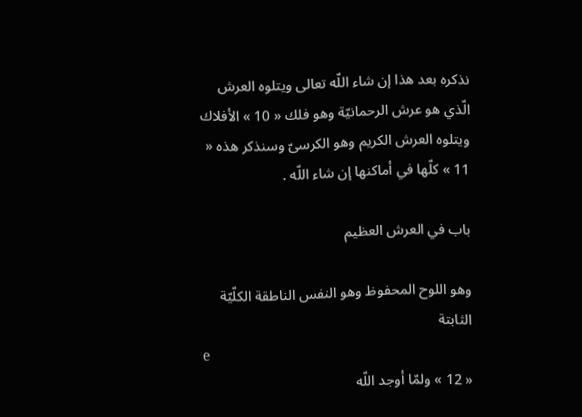نذكره بعد هذا إن شاء اللّه تعالى ويتلوه العرش الّذي هو عرش الرحمانيّة وهو فلك « 10 » الأفلاك ويتلوه العرش الكريم وهو الكرسىّ وسنذكر هذه « 11 » كلّها في أماكنها إن شاء اللّه .

باب في العرش العظيم

وهو اللوح المحفوظ وهو النفس الناطقة الكلّيّة الثابتة
e
« 12 » ولمّا أوجد اللّه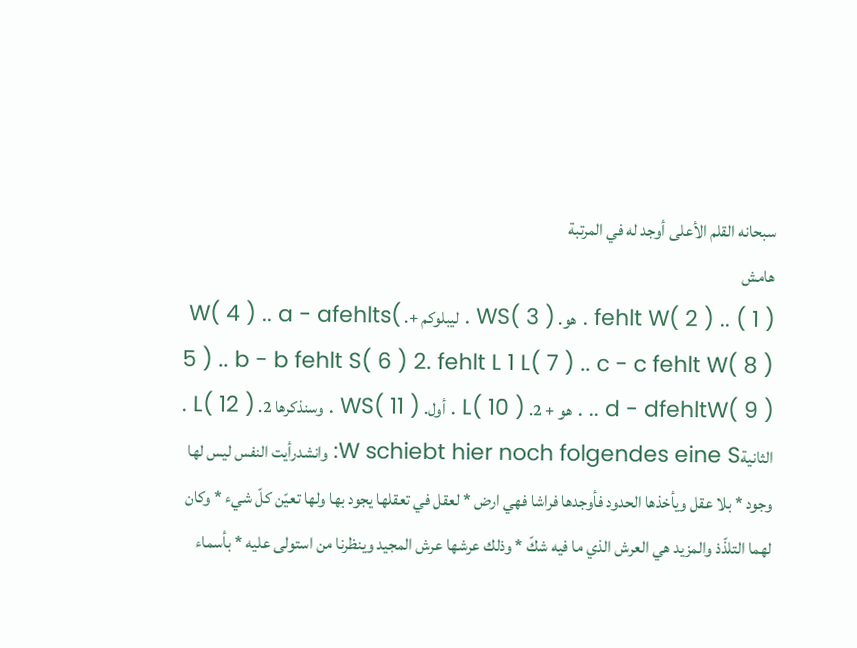سبحانه القلم الأعلى أوجد له في المرتبة
هامش
( 1 ) .. fehlt W( 2 ) . هو. WS( 3 ) . ليبلوكم +. W( 4 ) .. a - afehlts( 5 ) .. b - b fehlt S( 6 ) 2. fehlt L 1 L( 7 ) .. c - c fehlt W( 8 ) .. d - dfehltW( 9 ) . هو + 2. L( 10 ) . أول. WS( 11 ) . وسنذكرها 2. L( 12 ) . الثانيةW schiebt hier noch folgendes eine S: وانشدرأيت النفس ليس لها وجود * بلا عقل ويأخذها الحدود فأوجدها فراشا فهي ارض * لعقل في تعقلها يجود بها ولها تعيّن كلّ شيء * وكان لهما التلذّذ والمزيد هي العرش الذي ما فيه شكّ * وذلك عرشها عرش المجيد وينظرنا من استولى عليه * بأسماء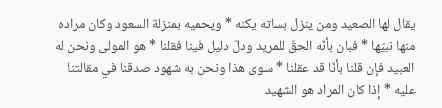يقال لها الصعيد ومن ينزل بساته يكنه * ويحميه بمنزلة السعود وكان مراده منها نبيّها * فبان بأنّه الحقّ للمريد ودلّ دليل فينا فقلنا * هو المولى ونحن له العبيد فإن قلنا بأنّا قد عقلنا * سوى هذا ونحن به شهود صدقنا في مقالتنا عليه * إذا كان المراد هو الشهيد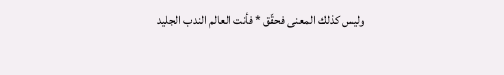وليس كذلك المعنى فحقّق * فأنت العالم الندب الجليد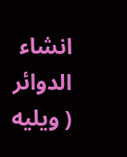انشاء الدوائر ( ويليه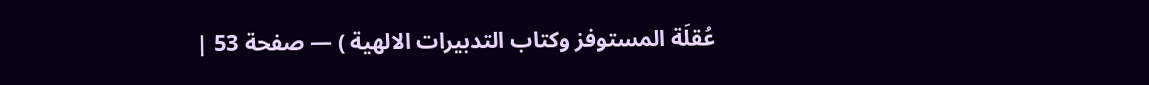عُقلَة المستوفز وكتاب التدبيرات الالهية ) — صفحة 53 |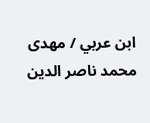ابن عربي / مهدى محمد ناصر الدين